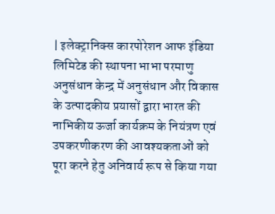| इलेक्ट्रानिक्स कारपोरेशन आफ इंडिया लिमिटेड की स्थापना भाभा परमाणु अनुसंधान केन्द्र में अनुसंधान और विकास के उत्पादकीय प्रयासों द्वारा भारत की नाभिकीय ऊर्जा कार्यक्रम के नियंत्रण एवं उपकरणीकरण की आवश्यकताओं को पूरा करने हेतु अनिवार्य रूप से किया गया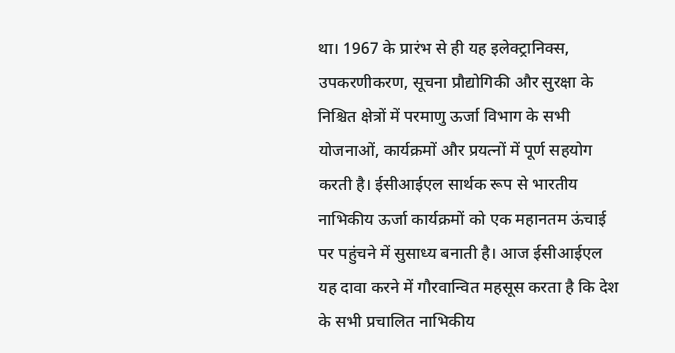था। 1967 के प्रारंभ से ही यह इलेक्ट्रानिक्स, उपकरणीकरण, सूचना प्रौद्योगिकी और सुरक्षा के निश्चित क्षेत्रों में परमाणु ऊर्जा विभाग के सभी योजनाओं, कार्यक्रमों और प्रयत्नों में पूर्ण सहयोग करती है। ईसीआईएल सार्थक रूप से भारतीय नाभिकीय ऊर्जा कार्यक्रमों को एक महानतम ऊंचाई पर पहुंचने में सुसाध्य बनाती है। आज ईसीआईएल यह दावा करने में गौरवान्वित महसूस करता है कि देश के सभी प्रचालित नाभिकीय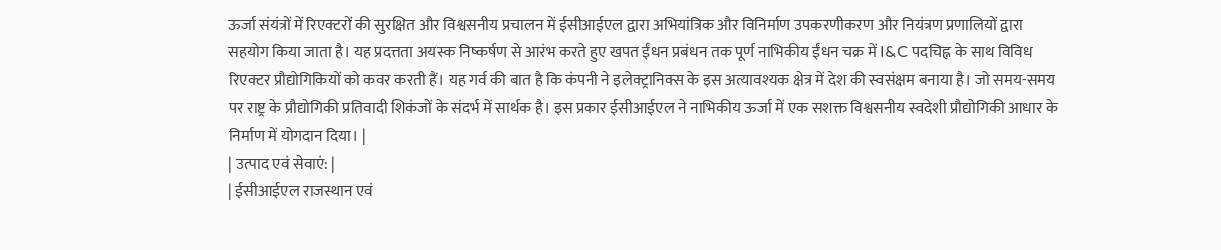ऊर्जा संयंत्रों में रिएक्टरों की सुरक्षित और विश्वसनीय प्रचालन में ईसीआईएल द्वारा अभियांत्रिक और विनिर्माण उपकरणीकरण और नियंत्रण प्रणालियों द्वारा सहयोग किया जाता है। यह प्रदत्तता अयस्क निष्कर्षण से आरंभ करते हुए खपत ईंधन प्रबंधन तक पूर्ण नाभिकीय ईंधन चक्र में I&C पदचिह्न के साथ विविध रिएक्टर प्रौद्योगिकियों को कवर करती हैं। यह गर्व की बात है कि कंपनी ने इलेक्ट्रानिक्स के इस अत्यावश्यक क्षेत्र में देश की स्वसंक्षम बनाया है। जो समय-समय पर राष्ट्र के प्रौद्योगिकी प्रतिवादी शिकंजों के संदर्भ में सार्थक है। इस प्रकार ईसीआईएल ने नाभिकीय ऊर्जा में एक सशक्त विश्वसनीय स्वदेशी प्रौद्योगिकी आधार के निर्माण में योगदान दिया। |
| उत्पाद एवं सेवाएं: |
| ईसीआईएल राजस्थान एवं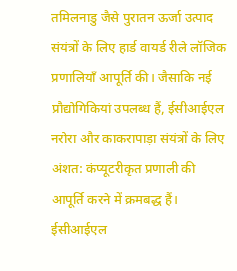तमिलनाडु जैसे पुरातन ऊर्जा उत्पाद संयंत्रों के लिए हार्ड वायर्ड रीले लॉजिक प्रणालियाँ आपूर्ति की। जैसाकि नई प्रौद्योगिकियां उपलब्ध हैं, ईसीआईएल नरोरा और काकरापाड़ा संयंत्रों के लिए अंशत: कंप्यूटरीकृत प्रणाली की आपूर्ति करने में क्रमबद्ध हैं। ईसीआईएल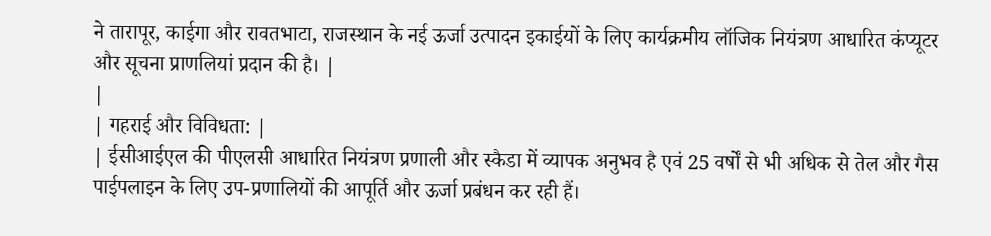ने तारापूर, काईगा और रावतभाटा, राजस्थान के नई ऊर्जा उत्पादन इकाईयों के लिए कार्यक्रमीय लॉजिक नियंत्रण आधारित कंप्यूटर और सूचना प्राणलियां प्रदान की है। |
|
| गहराई और विविधता: |
| ईसीआईएल की पीएलसी आधारित नियंत्रण प्रणाली और स्कैडा में व्यापक अनुभव है एवं 25 वर्षों से भी अधिक से तेल और गैस पाईपलाइन के लिए उप-प्रणालियों की आपूर्ति और ऊर्जा प्रबंधन कर रही हैं।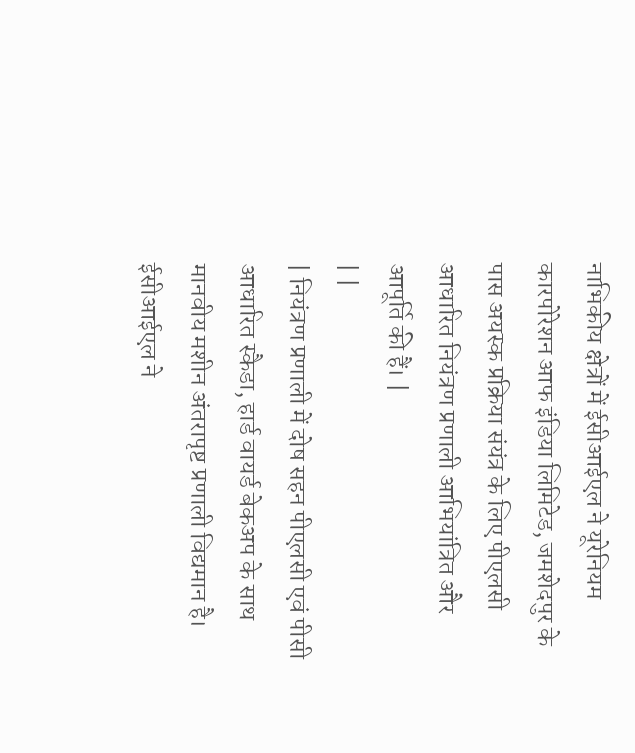नाभिकीय क्षेत्रों में ईसीआईएल ने यूरेनियम कारपोरेशन आफ इंडिया लिमिटेड, जमशेदपुर के पास अयस्क प्रक्रिया संयंत्र के लिए पीएलसी आधारित नियंत्रण प्रणाली आभियांत्रित और आपूर्ति की हैं। |
| |
| नियंत्रण प्रणाली में दोष सहन पीएलसी एवं पीसी आधारित स्कैडा, हार्ड वायर्ड बेकअप के साथ मानवीय मशीन अंतरापृष्ट प्रणाली विद्यमान है। ईसीआईएल ने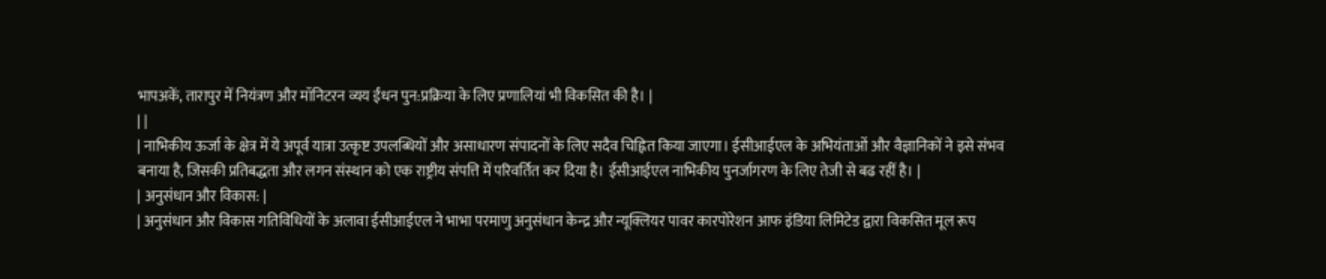भापअकें, तारापुर में नियंत्रण और मॉनिटरन व्यय ईंधन पुन:प्रक्रिया के लिए प्रणालियां भी विकसित की है। |
| |
| नाभिकीय ऊर्जा के क्षेत्र में ये अपूर्व यात्रा उत्कृष्ट उपलब्धियों और असाधारण संपादनों के लिए सदैव चिह्नित किया जाएगा। ईसीआईएल के अभियंताओं और वैज्ञानिकों ने इसे संभव बनाया है, जिसकी प्रतिबद्धता और लगन संस्थान को एक राष्ट्रीय संपत्ति में परिवर्तित कर दिया है। ईसीआईएल नाभिकीय पुनर्जागरण के लिए तेजी से बढ रहीं है। |
| अनुसंधान और विकास: |
| अनुसंधान और विकास गतिविधियों के अलावा ईसीआईएल ने भाभा परमाणु अनुसंधान केन्द्र और न्यूक्लियर पावर कारपोरेशन आफ इंडिया लिमिटेड द्वारा विकसित मूल रूप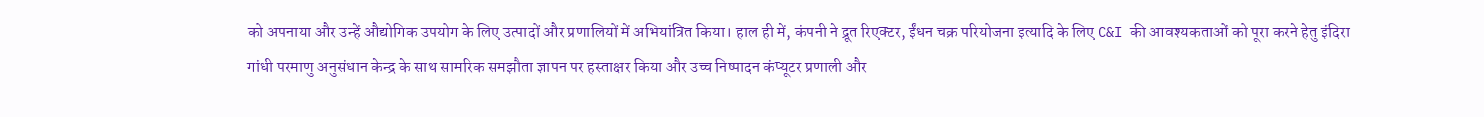को अपनाया और उन्हें औद्योगिक उपयोग के लिए उत्पादों और प्रणालियों में अभियांत्रित किया। हाल ही में, कंपनी ने द्रूत रिएक्टर, ईंधन चक्र परियोजना इत्यादि के लिए C&I की आवश्यकताओं को पूरा करने हेतु इंदिरा गांधी परमाणु अनुसंधान केन्द्र के साथ सामरिक समझौता ज्ञापन पर हस्ताक्षर किया और उच्च निष्पादन कंप्यूटर प्रणाली और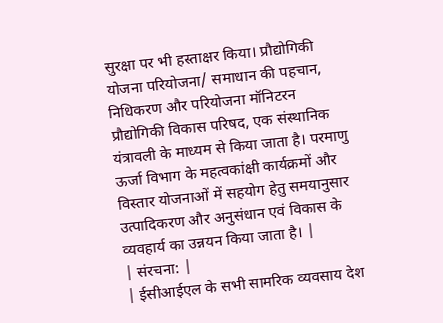सुरक्षा पर भी हस्ताक्षर किया। प्रौद्योगिकी योजना परियोजना/ समाधान की पहचान, निधिकरण और परियोजना मॉनिटरन प्रौद्योगिकी विकास परिषद, एक संस्थानिक यंत्रावली के माध्यम से किया जाता है। परमाणु ऊर्जा विभाग के महत्वकांक्षी कार्यक्रमों और विस्तार योजनाओं में सहयोग हेतु समयानुसार उत्पादिकरण और अनुसंधान एवं विकास के व्यवहार्य का उन्नयन किया जाता है। |
| संरचना: |
| ईसीआईएल के सभी सामरिक व्यवसाय देश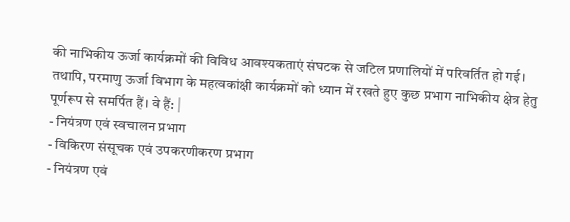की नाभिकीय ऊर्जा कार्यक्रमों की विविध आवश्यकताएं संघटक से जटिल प्रणालियों में परिवर्तित हो गई। तथापि, परमाणु ऊर्जा विभाग के महत्वकांक्षी कार्यक्रमों को ध्यान में रखते हुए कुछ प्रभाग नाभिकीय क्षेत्र हेतु पूर्णरूप से समर्पित हैं। वे हैं: |
- नियंत्रण एवं स्वचालन प्रभाग
- विकिरण संसूचक एवं उपकरणीकरण प्रभाग
- नियंत्रण एवं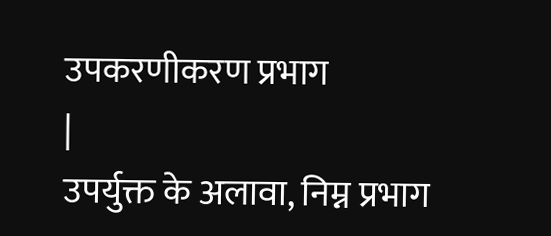उपकरणीकरण प्रभाग
|
उपर्युक्त के अलावा, निम्न प्रभाग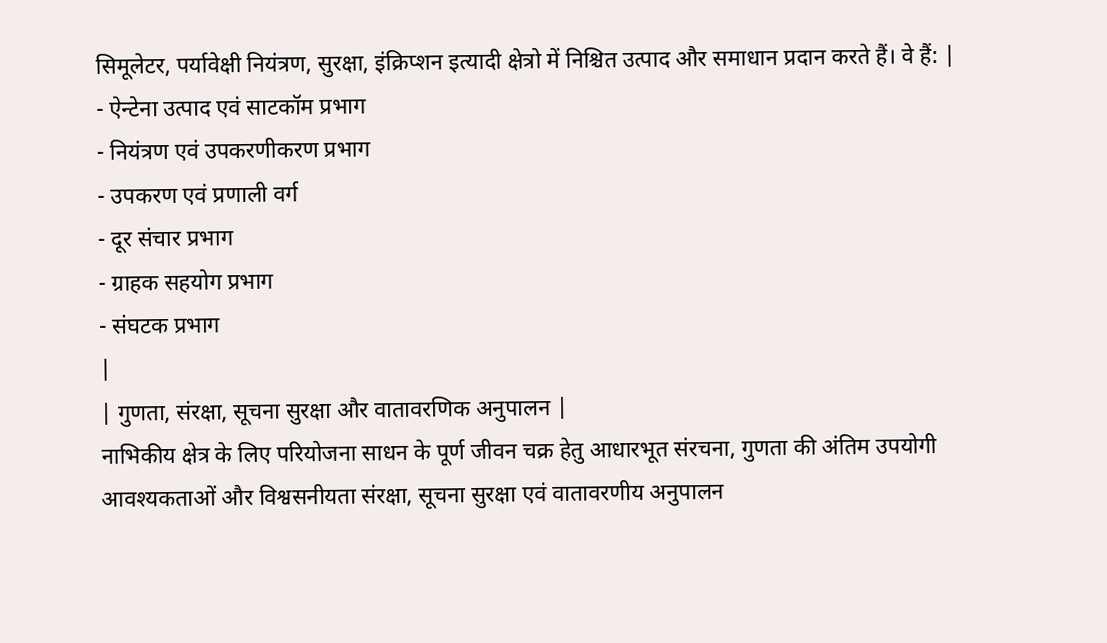सिमूलेटर, पर्यावेक्षी नियंत्रण, सुरक्षा, इंक्रिप्शन इत्यादी क्षेत्रो में निश्चित उत्पाद और समाधान प्रदान करते हैं। वे हैं: |
- ऐन्टेना उत्पाद एवं साटकॉम प्रभाग
- नियंत्रण एवं उपकरणीकरण प्रभाग
- उपकरण एवं प्रणाली वर्ग
- दूर संचार प्रभाग
- ग्राहक सहयोग प्रभाग
- संघटक प्रभाग
|
| गुणता, संरक्षा, सूचना सुरक्षा और वातावरणिक अनुपालन |
नाभिकीय क्षेत्र के लिए परियोजना साधन के पूर्ण जीवन चक्र हेतु आधारभूत संरचना, गुणता की अंतिम उपयोगी आवश्यकताओं और विश्वसनीयता संरक्षा, सूचना सुरक्षा एवं वातावरणीय अनुपालन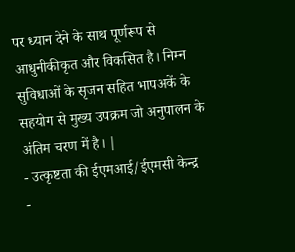पर ध्यान देने के साथ पूर्णरूप से आधुनीकीकृत और विकसित है। निम्न सुविधाओं के सृजन सहित भापअकें के सहयोग से मुख्य उपक्रम जो अनुपालन के अंतिम चरण में है। |
- उत्कृष्टता की ईएमआई/ईएमसी केन्द्र
-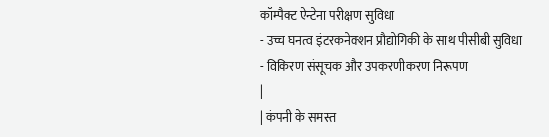कॉम्पैक्ट ऐन्टेना परीक्षण सुविधा
- उच्च घनत्व इंटरकनेक्शन प्रौद्योगिकी के साथ पीसीबी सुविधा
- विकिरण संसूचक और उपकरणीकरण निरूपण
|
| कंपनी के समस्त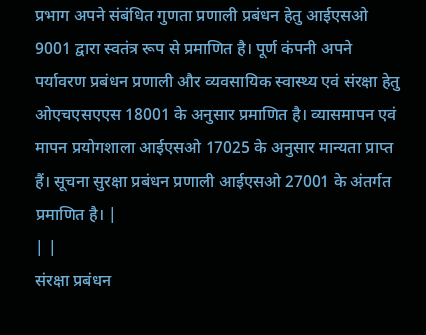प्रभाग अपने संबंधित गुणता प्रणाली प्रबंधन हेतु आईएसओ 9001 द्वारा स्वतंत्र रूप से प्रमाणित है। पूर्ण कंपनी अपने पर्यावरण प्रबंधन प्रणाली और व्यवसायिक स्वास्थ्य एवं संरक्षा हेतु ओएचएसएएस 18001 के अनुसार प्रमाणित है। व्यासमापन एवं मापन प्रयोगशाला आईएसओ 17025 के अनुसार मान्यता प्राप्त हैं। सूचना सुरक्षा प्रबंधन प्रणाली आईएसओ 27001 के अंतर्गत प्रमाणित है। |
| |
संरक्षा प्रबंधन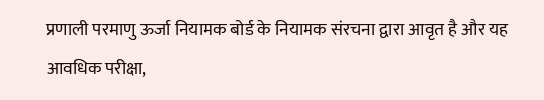प्रणाली परमाणु ऊर्जा नियामक बोर्ड के नियामक संरचना द्वारा आवृत है और यह आवधिक परीक्षा,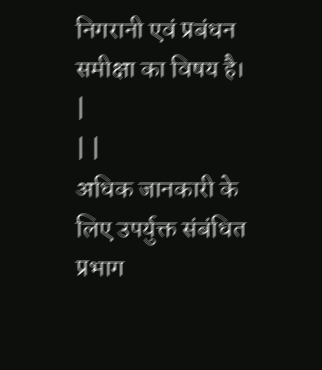निगरानी एवं प्रबंधन समीक्षा का विषय है। |
| |
अधिक जानकारी के लिए उपर्युक्त संबंधित प्रभाग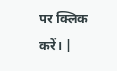पर क्लिक करें। |